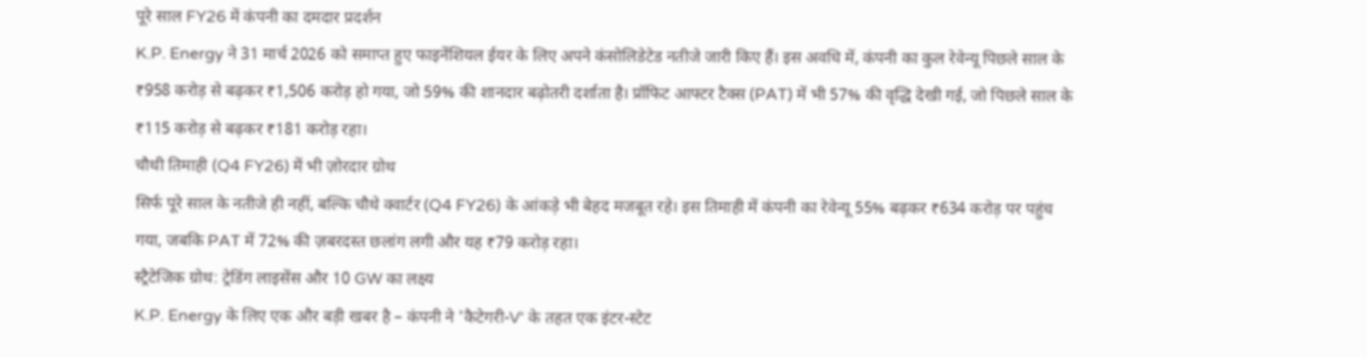पूरे साल FY26 में कंपनी का दमदार प्रदर्शन
K.P. Energy ने 31 मार्च 2026 को समाप्त हुए फाइनेंशियल ईयर के लिए अपने कंसोलिडेटेड नतीजे जारी किए हैं। इस अवधि में, कंपनी का कुल रेवेन्यू पिछले साल के ₹958 करोड़ से बढ़कर ₹1,506 करोड़ हो गया, जो 59% की शानदार बढ़ोतरी दर्शाता है। प्रॉफिट आफ्टर टैक्स (PAT) में भी 57% की वृद्धि देखी गई, जो पिछले साल के ₹115 करोड़ से बढ़कर ₹181 करोड़ रहा।
चौथी तिमाही (Q4 FY26) में भी ज़ोरदार ग्रोथ
सिर्फ पूरे साल के नतीजे ही नहीं, बल्कि चौथे क्वार्टर (Q4 FY26) के आंकड़े भी बेहद मजबूत रहे। इस तिमाही में कंपनी का रेवेन्यू 55% बढ़कर ₹634 करोड़ पर पहुंच गया, जबकि PAT में 72% की ज़बरदस्त छलांग लगी और यह ₹79 करोड़ रहा।
स्ट्रैटेजिक ग्रोथ: ट्रेडिंग लाइसेंस और 10 GW का लक्ष्य
K.P. Energy के लिए एक और बड़ी खबर है – कंपनी ने 'कैटेगरी-V' के तहत एक इंटर-स्टेट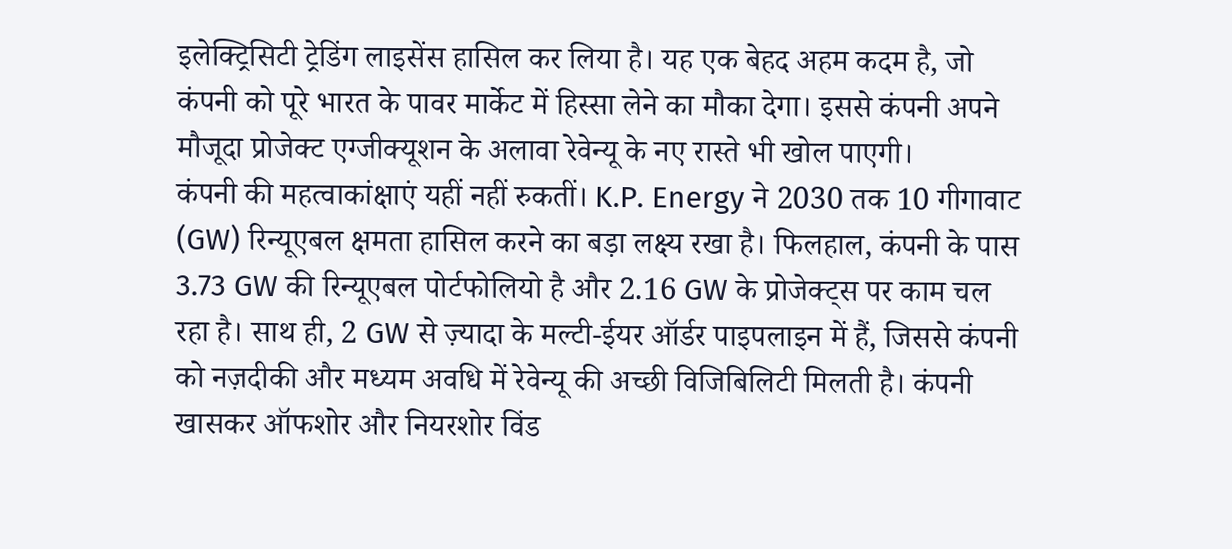इलेक्ट्रिसिटी ट्रेडिंग लाइसेंस हासिल कर लिया है। यह एक बेहद अहम कदम है, जो कंपनी को पूरे भारत के पावर मार्केट में हिस्सा लेने का मौका देगा। इससे कंपनी अपने मौजूदा प्रोजेक्ट एग्जीक्यूशन के अलावा रेवेन्यू के नए रास्ते भी खोल पाएगी।
कंपनी की महत्वाकांक्षाएं यहीं नहीं रुकतीं। K.P. Energy ने 2030 तक 10 गीगावाट (GW) रिन्यूएबल क्षमता हासिल करने का बड़ा लक्ष्य रखा है। फिलहाल, कंपनी के पास 3.73 GW की रिन्यूएबल पोर्टफोलियो है और 2.16 GW के प्रोजेक्ट्स पर काम चल रहा है। साथ ही, 2 GW से ज़्यादा के मल्टी-ईयर ऑर्डर पाइपलाइन में हैं, जिससे कंपनी को नज़दीकी और मध्यम अवधि में रेवेन्यू की अच्छी विजिबिलिटी मिलती है। कंपनी खासकर ऑफशोर और नियरशोर विंड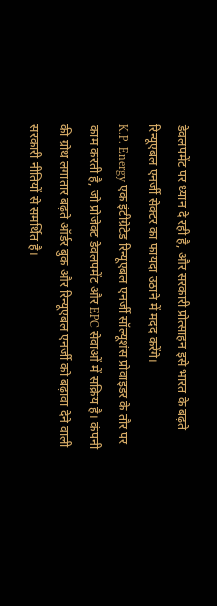डेवलपमेंट पर ध्यान दे रही है, और सरकारी प्रोत्साहन इसे भारत के बढ़ते रिन्यूएबल एनर्जी सेक्टर का फायदा उठाने में मदद करेंगे।
K.P. Energy एक इंटीग्रेटेड रिन्यूएबल एनर्जी सॉल्यूशंस प्रोवाइडर के तौर पर काम करती है, जो प्रोजेक्ट डेवलपमेंट और EPC सेवाओं में सक्रिय है। कंपनी की ग्रोथ लगातार बढ़ते ऑर्डर बुक और रिन्यूएबल एनर्जी को बढ़ावा देने वाली सरकारी नीतियों से समर्थित है।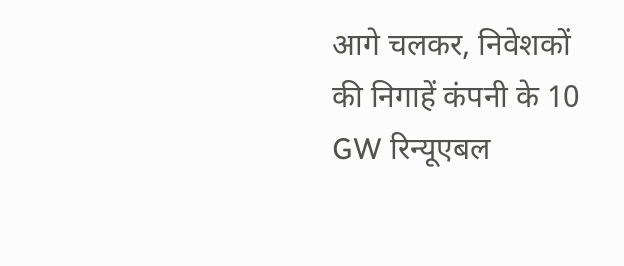आगे चलकर, निवेशकों की निगाहें कंपनी के 10 GW रिन्यूएबल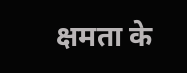क्षमता के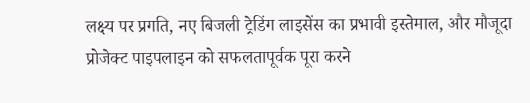लक्ष्य पर प्रगति, नए बिजली ट्रेडिंग लाइसेंस का प्रभावी इस्तेमाल, और मौजूदा प्रोजेक्ट पाइपलाइन को सफलतापूर्वक पूरा करने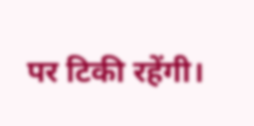पर टिकी रहेंगी।